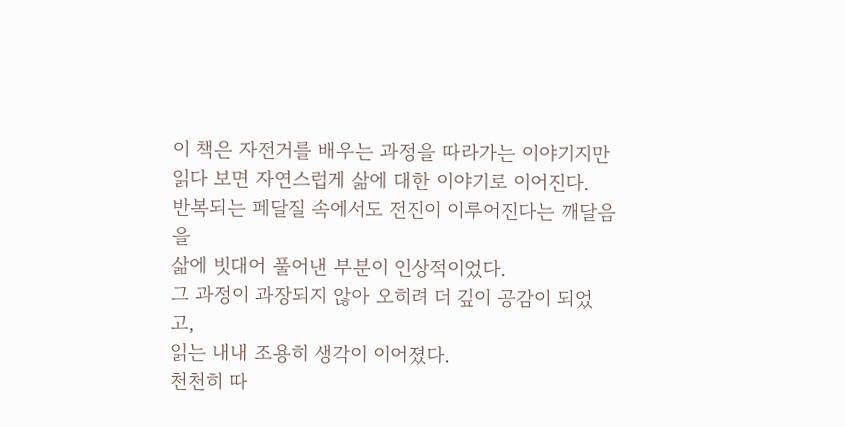이 책은 자전거를 배우는 과정을 따라가는 이야기지만
읽다 보면 자연스럽게 삶에 대한 이야기로 이어진다.
반복되는 페달질 속에서도 전진이 이루어진다는 깨달음을
삶에 빗대어 풀어낸 부분이 인상적이었다.
그 과정이 과장되지 않아 오히려 더 깊이 공감이 되었고,
읽는 내내 조용히 생각이 이어졌다.
천천히 따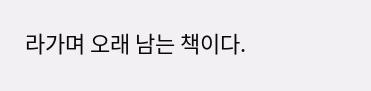라가며 오래 남는 책이다.